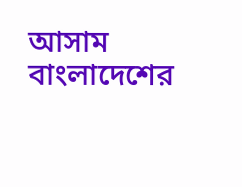আসাম বাংলাদেশের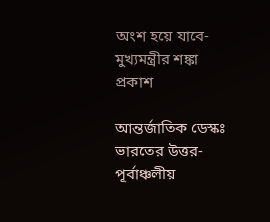অংশ হয়ে যাবে- মুখ্যমন্ত্রীর শঙ্কা প্রকাশ

আন্তর্জাতিক ডেস্কঃ ভারতের উত্তর-পূর্বাঞ্চলীয়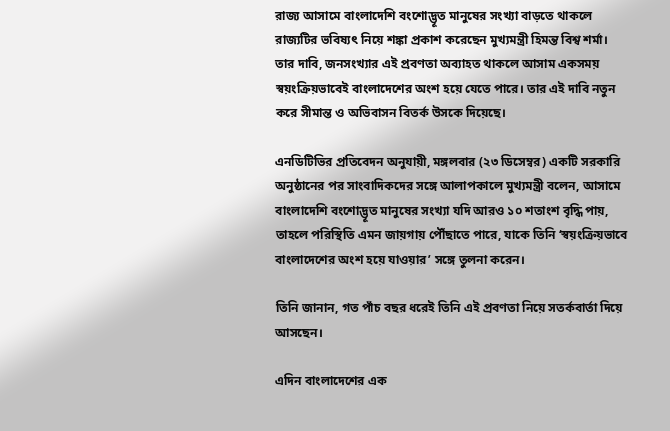রাজ্য আসামে বাংলাদেশি বংশোদ্ভূত মানুষের সংখ্যা বাড়তে থাকলে রাজ্যটির ভবিষ্যৎ নিয়ে শঙ্কা প্রকাশ করেছেন মুখ্যমন্ত্রী হিমন্ত বিশ্ব শর্মা। তার দাবি, জনসংখ্যার এই প্রবণতা অব্যাহত থাকলে আসাম একসময় স্বয়ংক্রিয়ভাবেই বাংলাদেশের অংশ হয়ে যেতে পারে। তার এই দাবি নতুন করে সীমান্ত ও অভিবাসন বিতর্ক উসকে দিয়েছে।

এনডিটিভির প্রতিবেদন অনুযায়ী, মঙ্গলবার (২৩ ডিসেম্বর) একটি সরকারি অনুষ্ঠানের পর সাংবাদিকদের সঙ্গে আলাপকালে মুখ্যমন্ত্রী বলেন, আসামে বাংলাদেশি বংশোদ্ভূত মানুষের সংখ্যা যদি আরও ১০ শতাংশ বৃদ্ধি পায়, তাহলে পরিস্থিতি এমন জায়গায় পৌঁছাতে পারে, যাকে তিনি ‘স্বয়ংক্রিয়ভাবে বাংলাদেশের অংশ হয়ে যাওয়ার’ সঙ্গে তুলনা করেন।

তিনি জানান, গত পাঁচ বছর ধরেই তিনি এই প্রবণতা নিয়ে সতর্কবার্তা দিয়ে আসছেন।

এদিন বাংলাদেশের এক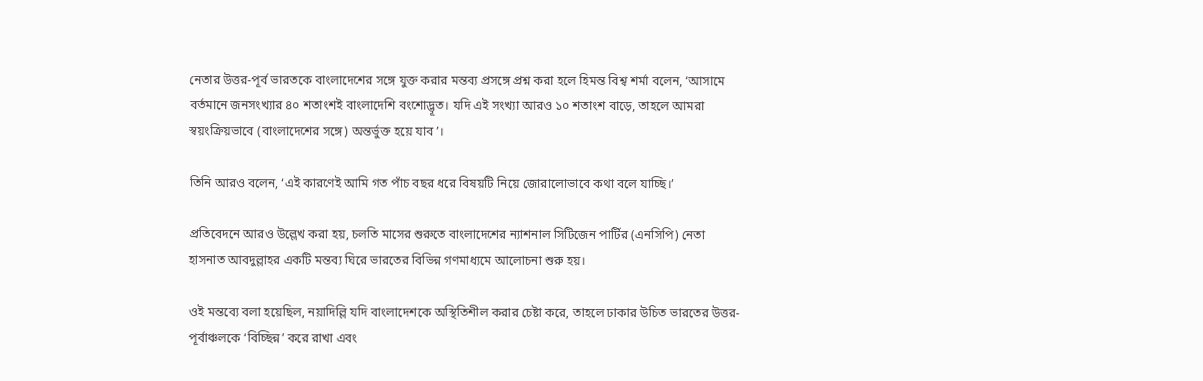নেতার উত্তর-পূর্ব ভারতকে বাংলাদেশের সঙ্গে যুক্ত করার মন্তব্য প্রসঙ্গে প্রশ্ন করা হলে হিমন্ত বিশ্ব শর্মা বলেন, ‘আসামে বর্তমানে জনসংখ্যার ৪০ শতাংশই বাংলাদেশি বংশোদ্ভূত। যদি এই সংখ্যা আরও ১০ শতাংশ বাড়ে, তাহলে আমরা স্বয়ংক্রিয়ভাবে (বাংলাদেশের সঙ্গে) অন্তর্ভুক্ত হয়ে যাব’।

তিনি আরও বলেন, ‘এই কারণেই আমি গত পাঁচ বছর ধরে বিষয়টি নিয়ে জোরালোভাবে কথা বলে যাচ্ছি।’

প্রতিবেদনে আরও উল্লেখ করা হয়, চলতি মাসের শুরুতে বাংলাদেশের ন্যাশনাল সিটিজেন পার্টির (এনসিপি) নেতা হাসনাত আবদুল্লাহর একটি মন্তব্য ঘিরে ভারতের বিভিন্ন গণমাধ্যমে আলোচনা শুরু হয়।

ওই মন্তব্যে বলা হয়েছিল, নয়াদিল্লি যদি বাংলাদেশকে অস্থিতিশীল করার চেষ্টা করে, তাহলে ঢাকার উচিত ভারতের উত্তর-পূর্বাঞ্চলকে ‘বিচ্ছিন্ন’ করে রাখা এবং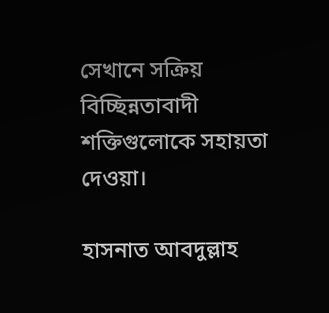সেখানে সক্রিয় বিচ্ছিন্নতাবাদী শক্তিগুলোকে সহায়তা দেওয়া।

হাসনাত আবদুল্লাহ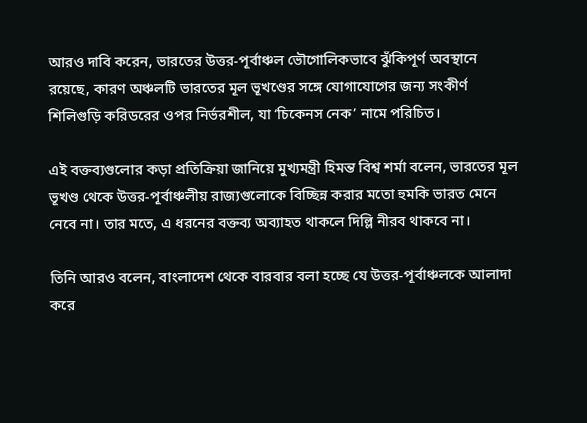আরও দাবি করেন, ভারতের উত্তর-পূর্বাঞ্চল ভৌগোলিকভাবে ঝুঁকিপূর্ণ অবস্থানে রয়েছে, কারণ অঞ্চলটি ভারতের মূল ভূখণ্ডের সঙ্গে যোগাযোগের জন্য সংকীর্ণ শিলিগুড়ি করিডরের ওপর নির্ভরশীল, যা ‘চিকেনস নেক’ নামে পরিচিত।

এই বক্তব্যগুলোর কড়া প্রতিক্রিয়া জানিয়ে মুখ্যমন্ত্রী হিমন্ত বিশ্ব শর্মা বলেন, ভারতের মূল ভূখণ্ড থেকে উত্তর-পূর্বাঞ্চলীয় রাজ্যগুলোকে বিচ্ছিন্ন করার মতো হুমকি ভারত মেনে নেবে না। তার মতে, এ ধরনের বক্তব্য অব্যাহত থাকলে দিল্লি নীরব থাকবে না।

তিনি আরও বলেন, বাংলাদেশ থেকে বারবার বলা হচ্ছে যে উত্তর-পূর্বাঞ্চলকে আলাদা করে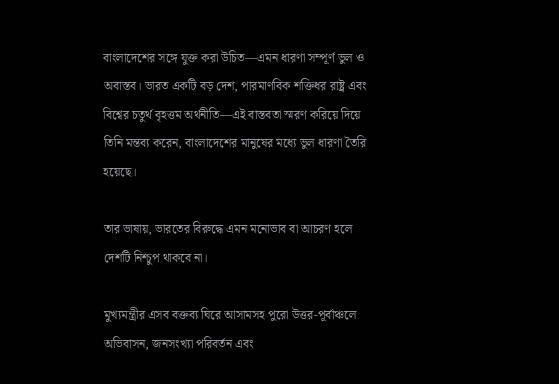বাংলাদেশের সঙ্গে যুক্ত করা উচিত—এমন ধারণা সম্পূর্ণ ভুল ও অবাস্তব। ভারত একটি বড় দেশ, পারমাণবিক শক্তিধর রাষ্ট্র এবং বিশ্বের চতুর্থ বৃহত্তম অর্থনীতি—এই বাস্তবতা স্মরণ করিয়ে দিয়ে তিনি মন্তব্য করেন, বাংলাদেশের মানুষের মধ্যে ভুল ধারণা তৈরি হয়েছে।

তার ভাষায়, ভারতের বিরুদ্ধে এমন মনোভাব বা আচরণ হলে দেশটি নিশ্চুপ থাকবে না।

মুখ্যমন্ত্রীর এসব বক্তব্য ঘিরে আসামসহ পুরো উত্তর-পূর্বাঞ্চলে অভিবাসন, জনসংখ্যা পরিবর্তন এবং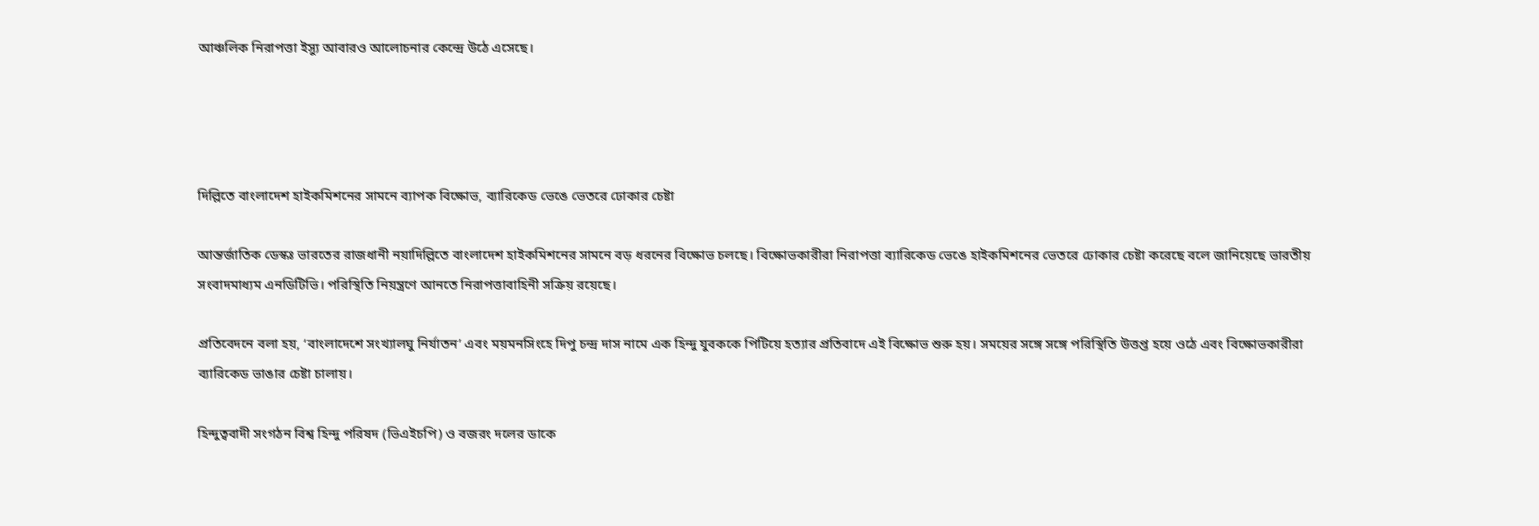আঞ্চলিক নিরাপত্তা ইস্যু আবারও আলোচনার কেন্দ্রে উঠে এসেছে।




দিল্লিতে বাংলাদেশ হাইকমিশনের সামনে ব্যাপক বিক্ষোভ, ব্যারিকেড ভেঙে ভেতরে ঢোকার চেষ্টা

আন্তর্জাতিক ডেস্কঃ ভারতের রাজধানী নয়াদিল্লিতে বাংলাদেশ হাইকমিশনের সামনে বড় ধরনের বিক্ষোভ চলছে। বিক্ষোভকারীরা নিরাপত্তা ব্যারিকেড ভেঙে হাইকমিশনের ভেতরে ঢোকার চেষ্টা করেছে বলে জানিয়েছে ভারতীয় সংবাদমাধ্যম এনডিটিভি। পরিস্থিতি নিয়ন্ত্রণে আনতে নিরাপত্তাবাহিনী সক্রিয় রয়েছে।

প্রতিবেদনে বলা হয়, ‘বাংলাদেশে সংখ্যালঘু নির্যাতন’ এবং ময়মনসিংহে দিপু চন্দ্র দাস নামে এক হিন্দু যুবককে পিটিয়ে হত্যার প্রতিবাদে এই বিক্ষোভ শুরু হয়। সময়ের সঙ্গে সঙ্গে পরিস্থিতি উত্তপ্ত হয়ে ওঠে এবং বিক্ষোভকারীরা ব্যারিকেড ভাঙার চেষ্টা চালায়।

হিন্দুত্ববাদী সংগঠন বিশ্ব হিন্দু পরিষদ (ভিএইচপি) ও বজরং দলের ডাকে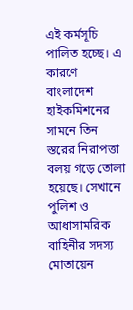এই কর্মসূচি পালিত হচ্ছে। এ কারণে বাংলাদেশ হাইকমিশনের সামনে তিন স্তরের নিরাপত্তা বলয় গড়ে তোলা হয়েছে। সেখানে পুলিশ ও আধাসামরিক বাহিনীর সদস্য মোতায়েন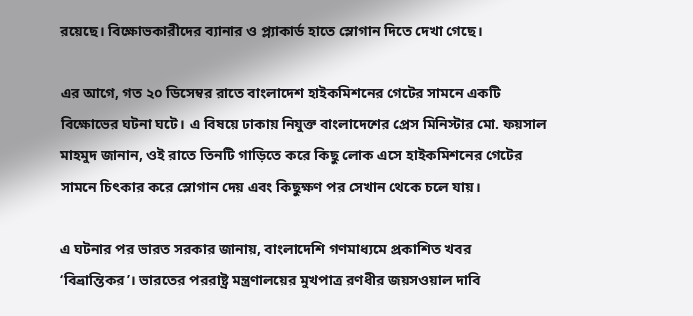রয়েছে। বিক্ষোভকারীদের ব্যানার ও প্ল্যাকার্ড হাতে স্লোগান দিতে দেখা গেছে।

এর আগে, গত ২০ ডিসেম্বর রাতে বাংলাদেশ হাইকমিশনের গেটের সামনে একটি বিক্ষোভের ঘটনা ঘটে। এ বিষয়ে ঢাকায় নিযুক্ত বাংলাদেশের প্রেস মিনিস্টার মো. ফয়সাল মাহমুদ জানান, ওই রাতে তিনটি গাড়িতে করে কিছু লোক এসে হাইকমিশনের গেটের সামনে চিৎকার করে স্লোগান দেয় এবং কিছুক্ষণ পর সেখান থেকে চলে যায়।

এ ঘটনার পর ভারত সরকার জানায়, বাংলাদেশি গণমাধ্যমে প্রকাশিত খবর ‘বিভ্রান্তিকর’। ভারতের পররাষ্ট্র মন্ত্রণালয়ের মুখপাত্র রণধীর জয়সওয়াল দাবি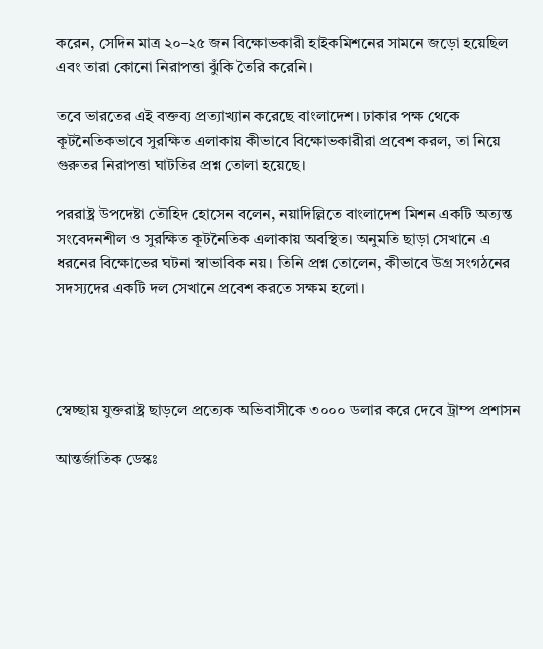করেন, সেদিন মাত্র ২০–২৫ জন বিক্ষোভকারী হাইকমিশনের সামনে জড়ো হয়েছিল এবং তারা কোনো নিরাপত্তা ঝুঁকি তৈরি করেনি।

তবে ভারতের এই বক্তব্য প্রত্যাখ্যান করেছে বাংলাদেশ। ঢাকার পক্ষ থেকে কূটনৈতিকভাবে সুরক্ষিত এলাকায় কীভাবে বিক্ষোভকারীরা প্রবেশ করল, তা নিয়ে গুরুতর নিরাপত্তা ঘাটতির প্রশ্ন তোলা হয়েছে।

পররাষ্ট্র উপদেষ্টা তৌহিদ হোসেন বলেন, নয়াদিল্লিতে বাংলাদেশ মিশন একটি অত্যন্ত সংবেদনশীল ও সুরক্ষিত কূটনৈতিক এলাকায় অবস্থিত। অনুমতি ছাড়া সেখানে এ ধরনের বিক্ষোভের ঘটনা স্বাভাবিক নয়। তিনি প্রশ্ন তোলেন, কীভাবে উগ্র সংগঠনের সদস্যদের একটি দল সেখানে প্রবেশ করতে সক্ষম হলো।




স্বেচ্ছায় যুক্তরাষ্ট্র ছাড়লে প্রত্যেক অভিবাসীকে ৩০০০ ডলার করে দেবে ট্রাম্প প্রশাসন

আন্তর্জাতিক ডেস্কঃ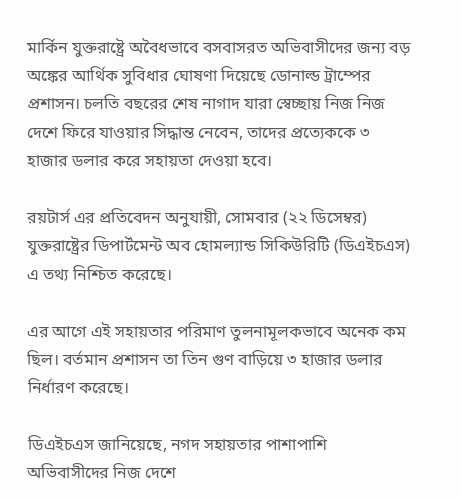মার্কিন যুক্তরাষ্ট্রে অবৈধভাবে বসবাসরত অভিবাসীদের জন্য বড় অঙ্কের আর্থিক সুবিধার ঘোষণা দিয়েছে ডোনাল্ড ট্রাম্পের প্রশাসন। চলতি বছরের শেষ নাগাদ যারা স্বেচ্ছায় নিজ নিজ দেশে ফিরে যাওয়ার সিদ্ধান্ত নেবেন, তাদের প্রত্যেককে ৩ হাজার ডলার করে সহায়তা দেওয়া হবে।

রয়টার্স এর প্রতিবেদন অনুযায়ী, সোমবার (২২ ডিসেম্বর) যুক্তরাষ্ট্রের ডিপার্টমেন্ট অব হোমল্যান্ড সিকিউরিটি (ডিএইচএস) এ তথ্য নিশ্চিত করেছে।

এর আগে এই সহায়তার পরিমাণ তুলনামূলকভাবে অনেক কম ছিল। বর্তমান প্রশাসন তা তিন গুণ বাড়িয়ে ৩ হাজার ডলার নির্ধারণ করেছে।

ডিএইচএস জানিয়েছে, নগদ সহায়তার পাশাপাশি অভিবাসীদের নিজ দেশে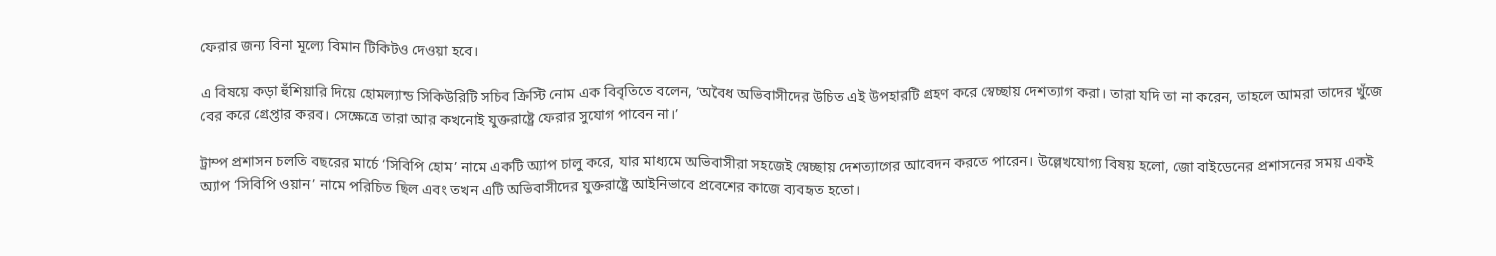ফেরার জন্য বিনা মূল্যে বিমান টিকিটও দেওয়া হবে।

এ বিষয়ে কড়া হুঁশিয়ারি দিয়ে হোমল্যান্ড সিকিউরিটি সচিব ক্রিস্টি নোম এক বিবৃতিতে বলেন, ‘অবৈধ অভিবাসীদের উচিত এই উপহারটি গ্রহণ করে স্বেচ্ছায় দেশত্যাগ করা। তারা যদি তা না করেন, তাহলে আমরা তাদের খুঁজে বের করে গ্রেপ্তার করব। সেক্ষেত্রে তারা আর কখনোই যুক্তরাষ্ট্রে ফেরার সুযোগ পাবেন না।’

ট্রাম্প প্রশাসন চলতি বছরের মার্চে ‘সিবিপি হোম’ নামে একটি অ্যাপ চালু করে, যার মাধ্যমে অভিবাসীরা সহজেই স্বেচ্ছায় দেশত্যাগের আবেদন করতে পারেন। উল্লেখযোগ্য বিষয় হলো, জো বাইডেনের প্রশাসনের সময় একই অ্যাপ ‘সিবিপি ওয়ান’ নামে পরিচিত ছিল এবং তখন এটি অভিবাসীদের যুক্তরাষ্ট্রে আইনিভাবে প্রবেশের কাজে ব্যবহৃত হতো।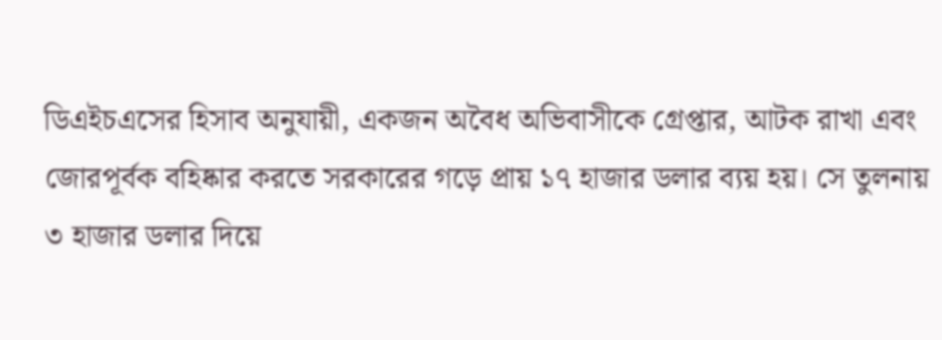ডিএইচএসের হিসাব অনুযায়ী, একজন অবৈধ অভিবাসীকে গ্রেপ্তার, আটক রাখা এবং জোরপূর্বক বহিষ্কার করতে সরকারের গড়ে প্রায় ১৭ হাজার ডলার ব্যয় হয়। সে তুলনায় ৩ হাজার ডলার দিয়ে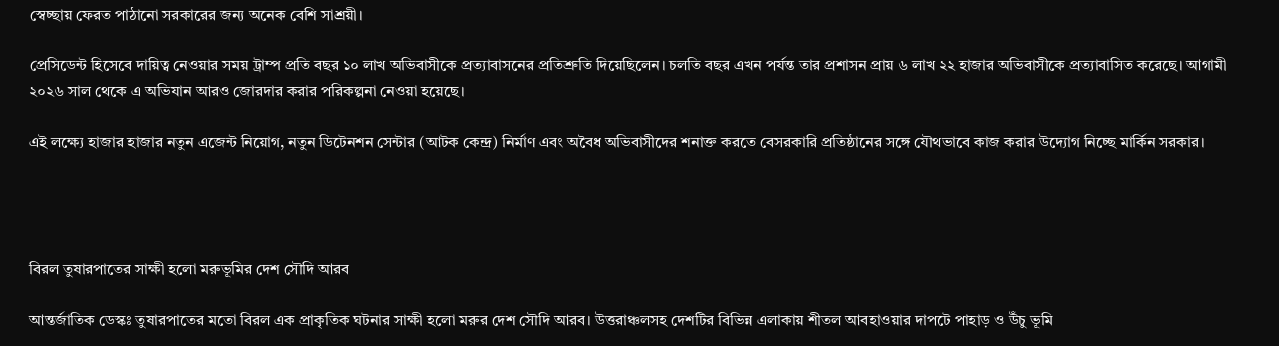স্বেচ্ছায় ফেরত পাঠানো সরকারের জন্য অনেক বেশি সাশ্রয়ী।

প্রেসিডেন্ট হিসেবে দায়িত্ব নেওয়ার সময় ট্রাম্প প্রতি বছর ১০ লাখ অভিবাসীকে প্রত্যাবাসনের প্রতিশ্রুতি দিয়েছিলেন। চলতি বছর এখন পর্যন্ত তার প্রশাসন প্রায় ৬ লাখ ২২ হাজার অভিবাসীকে প্রত্যাবাসিত করেছে। আগামী ২০২৬ সাল থেকে এ অভিযান আরও জোরদার করার পরিকল্পনা নেওয়া হয়েছে।

এই লক্ষ্যে হাজার হাজার নতুন এজেন্ট নিয়োগ, নতুন ডিটেনশন সেন্টার (আটক কেন্দ্র) নির্মাণ এবং অবৈধ অভিবাসীদের শনাক্ত করতে বেসরকারি প্রতিষ্ঠানের সঙ্গে যৌথভাবে কাজ করার উদ্যোগ নিচ্ছে মার্কিন সরকার।




বিরল তুষারপাতের সাক্ষী হলো মরুভূমির দেশ সৌদি আরব

আন্তর্জাতিক ডেস্কঃ তুষারপাতের মতো বিরল এক প্রাকৃতিক ঘটনার সাক্ষী হলো মরুর দেশ সৌদি আরব। উত্তরাঞ্চলসহ দেশটির বিভিন্ন এলাকায় শীতল আবহাওয়ার দাপটে পাহাড় ও উঁচু ভূমি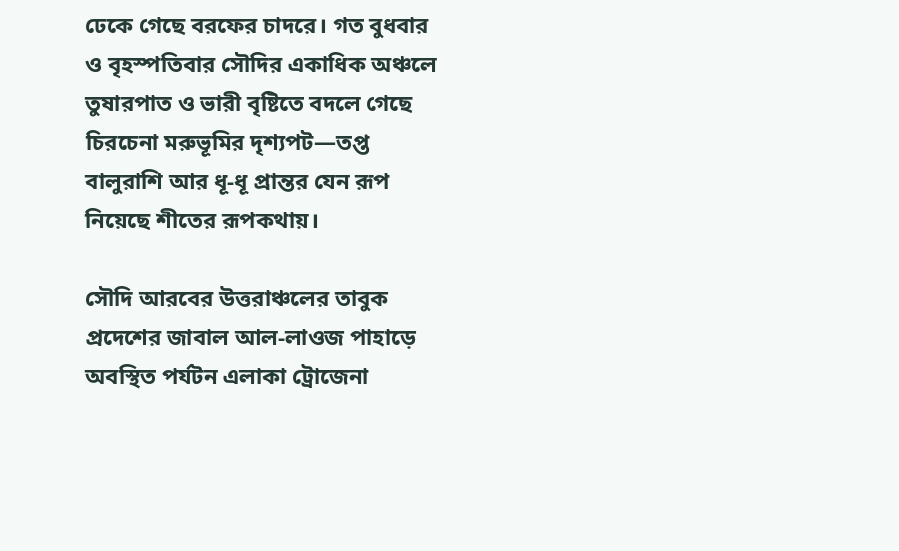ঢেকে গেছে বরফের চাদরে। গত বুধবার ও বৃহস্পতিবার সৌদির একাধিক অঞ্চলে তুষারপাত ও ভারী বৃষ্টিতে বদলে গেছে চিরচেনা মরুভূমির দৃশ্যপট—তপ্ত বালুরাশি আর ধূ-ধূ প্রান্তর যেন রূপ নিয়েছে শীতের রূপকথায়।

সৌদি আরবের উত্তরাঞ্চলের তাবুক প্রদেশের জাবাল আল-লাওজ পাহাড়ে অবস্থিত পর্যটন এলাকা ট্রোজেনা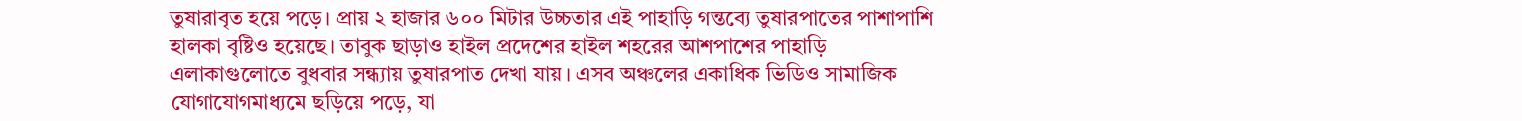তুষারাবৃত হয়ে পড়ে। প্রায় ২ হাজার ৬০০ মিটার উচ্চতার এই পাহাড়ি গন্তব্যে তুষারপাতের পাশাপাশি হালকা বৃষ্টিও হয়েছে। তাবুক ছাড়াও হাইল প্রদেশের হাইল শহরের আশপাশের পাহাড়ি এলাকাগুলোতে বুধবার সন্ধ্যায় তুষারপাত দেখা যায়। এসব অঞ্চলের একাধিক ভিডিও সামাজিক যোগাযোগমাধ্যমে ছড়িয়ে পড়ে, যা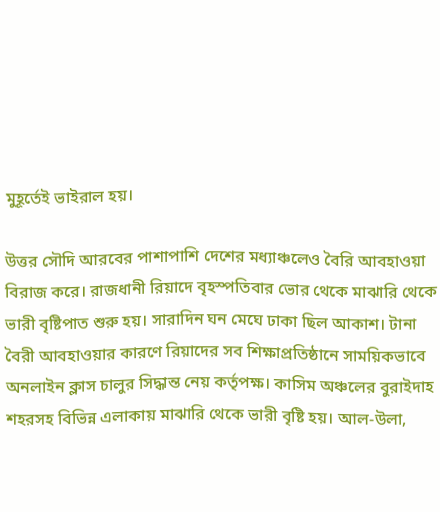মুহূর্তেই ভাইরাল হয়।

উত্তর সৌদি আরবের পাশাপাশি দেশের মধ্যাঞ্চলেও বৈরি আবহাওয়া বিরাজ করে। রাজধানী রিয়াদে বৃহস্পতিবার ভোর থেকে মাঝারি থেকে ভারী বৃষ্টিপাত শুরু হয়। সারাদিন ঘন মেঘে ঢাকা ছিল আকাশ। টানা বৈরী আবহাওয়ার কারণে রিয়াদের সব শিক্ষাপ্রতিষ্ঠানে সাময়িকভাবে অনলাইন ক্লাস চালুর সিদ্ধান্ত নেয় কর্তৃপক্ষ। কাসিম অঞ্চলের বুরাইদাহ শহরসহ বিভিন্ন এলাকায় মাঝারি থেকে ভারী বৃষ্টি হয়। আল-উলা,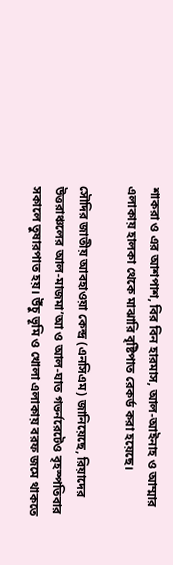শাকরা ও এর আশপাশ, বির বিন হারমাস, আল-আইনাহ ও আম্মার এলাকায় হালকা থেকে মাঝারি বৃষ্টিপাত রেকর্ড করা হয়েছে।

সৌদির জাতীয় আবহাওয়া কেন্দ্র (এনসিএম) জানিয়েছে, রিয়াদের উত্তরাঞ্চলের আল-মাজমা’আ ও আল-ঘাত গভর্নরেটেও বৃহস্পতিবার সকালে তুষারপাত হয়। উঁচু ভূমি ও খোলা এলাকায় বরফ জমে থাকতে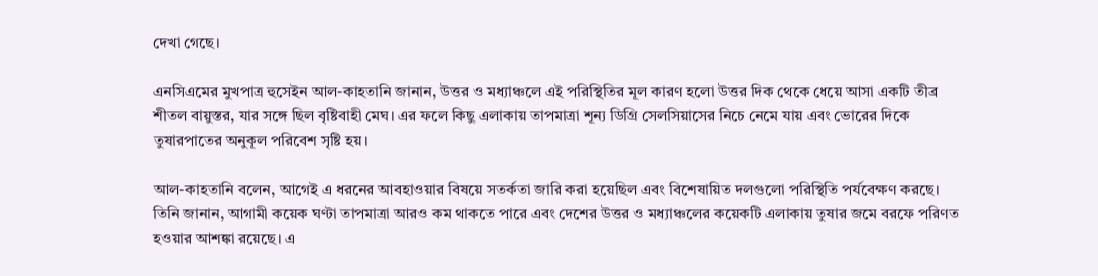দেখা গেছে।

এনসিএমের মুখপাত্র হুসেইন আল-কাহতানি জানান, উত্তর ও মধ্যাঞ্চলে এই পরিস্থিতির মূল কারণ হলো উত্তর দিক থেকে ধেয়ে আসা একটি তীব্র শীতল বায়ুস্তর, যার সঙ্গে ছিল বৃষ্টিবাহী মেঘ। এর ফলে কিছু এলাকায় তাপমাত্রা শূন্য ডিগ্রি সেলসিয়াসের নিচে নেমে যায় এবং ভোরের দিকে তুষারপাতের অনুকূল পরিবেশ সৃষ্টি হয়।

আল-কাহতানি বলেন, আগেই এ ধরনের আবহাওয়ার বিষয়ে সতর্কতা জারি করা হয়েছিল এবং বিশেষায়িত দলগুলো পরিস্থিতি পর্যবেক্ষণ করছে। তিনি জানান, আগামী কয়েক ঘণ্টা তাপমাত্রা আরও কম থাকতে পারে এবং দেশের উত্তর ও মধ্যাঞ্চলের কয়েকটি এলাকায় তুষার জমে বরফে পরিণত হওয়ার আশঙ্কা রয়েছে। এ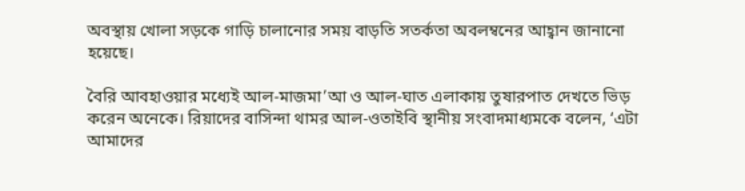অবস্থায় খোলা সড়কে গাড়ি চালানোর সময় বাড়তি সতর্কতা অবলম্বনের আহ্বান জানানো হয়েছে।

বৈরি আবহাওয়ার মধ্যেই আল-মাজমা’আ ও আল-ঘাত এলাকায় তুষারপাত দেখতে ভিড় করেন অনেকে। রিয়াদের বাসিন্দা থামর আল-ওতাইবি স্থানীয় সংবাদমাধ্যমকে বলেন, ‘এটা আমাদের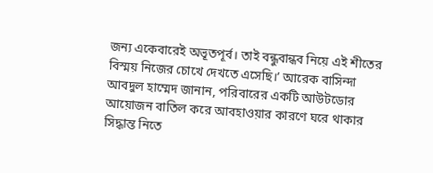জন্য একেবারেই অভূতপূর্ব। তাই বন্ধুবান্ধব নিয়ে এই শীতের বিস্ময় নিজের চোখে দেখতে এসেছি।’ আরেক বাসিন্দা আবদুল হাম্মেদ জানান, পরিবারের একটি আউটডোর আয়োজন বাতিল করে আবহাওয়ার কারণে ঘরে থাকার সিদ্ধান্ত নিতে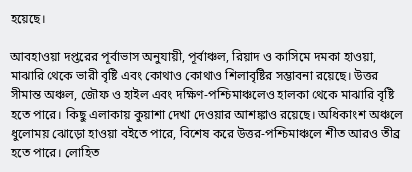হয়েছে।

আবহাওয়া দপ্তরের পূর্বাভাস অনুযায়ী, পূর্বাঞ্চল, রিয়াদ ও কাসিমে দমকা হাওয়া, মাঝারি থেকে ভারী বৃষ্টি এবং কোথাও কোথাও শিলাবৃষ্টির সম্ভাবনা রয়েছে। উত্তর সীমান্ত অঞ্চল, জৌফ ও হাইল এবং দক্ষিণ-পশ্চিমাঞ্চলেও হালকা থেকে মাঝারি বৃষ্টি হতে পারে। কিছু এলাকায় কুয়াশা দেখা দেওয়ার আশঙ্কাও রয়েছে। অধিকাংশ অঞ্চলে ধুলোময় ঝোড়ো হাওয়া বইতে পারে, বিশেষ করে উত্তর-পশ্চিমাঞ্চলে শীত আরও তীব্র হতে পারে। লোহিত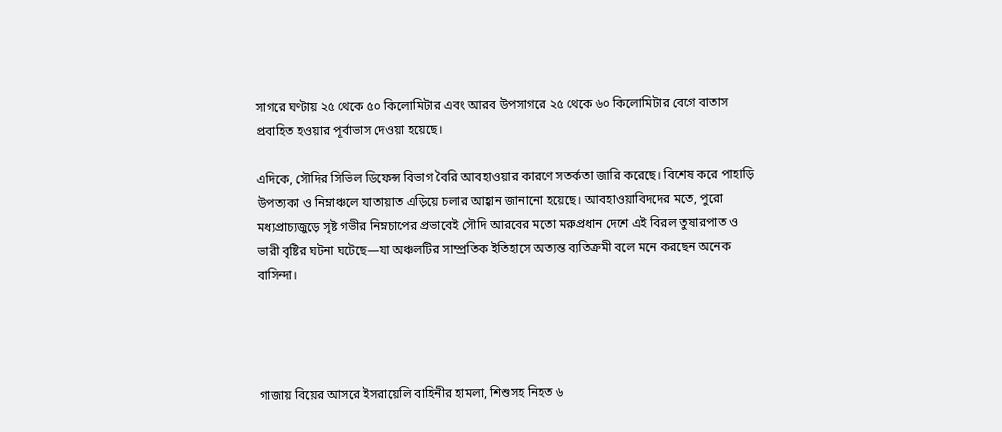সাগরে ঘণ্টায় ২৫ থেকে ৫০ কিলোমিটার এবং আরব উপসাগরে ২৫ থেকে ৬০ কিলোমিটার বেগে বাতাস প্রবাহিত হওয়ার পূর্বাভাস দেওয়া হয়েছে।

এদিকে, সৌদির সিভিল ডিফেন্স বিভাগ বৈরি আবহাওয়ার কারণে সতর্কতা জারি করেছে। বিশেষ করে পাহাড়ি উপত্যকা ও নিম্নাঞ্চলে যাতায়াত এড়িয়ে চলার আহ্বান জানানো হয়েছে। আবহাওয়াবিদদের মতে, পুরো মধ্যপ্রাচ্যজুড়ে সৃষ্ট গভীর নিম্নচাপের প্রভাবেই সৌদি আরবের মতো মরুপ্রধান দেশে এই বিরল তুষারপাত ও ভারী বৃষ্টির ঘটনা ঘটেছে—যা অঞ্চলটির সাম্প্রতিক ইতিহাসে অত্যন্ত ব্যতিক্রমী বলে মনে করছেন অনেক বাসিন্দা।




গাজায় বিয়ের আসরে ইসরায়েলি বাহিনীর হামলা, শিশুসহ নিহত ৬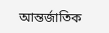আন্তর্জাতিক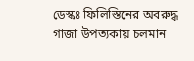ডেস্কঃ ফিলিস্তিনের অবরুদ্ধ গাজা উপত্যকায় চলমান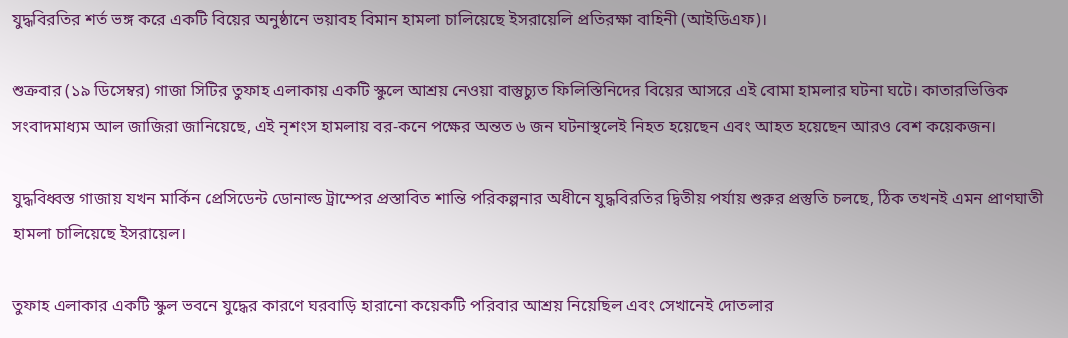যুদ্ধবিরতির শর্ত ভঙ্গ করে একটি বিয়ের অনুষ্ঠানে ভয়াবহ বিমান হামলা চালিয়েছে ইসরায়েলি প্রতিরক্ষা বাহিনী (আইডিএফ)।

শুক্রবার (১৯ ডিসেম্বর) গাজা সিটির তুফাহ এলাকায় একটি স্কুলে আশ্রয় নেওয়া বাস্তুচ্যুত ফিলিস্তিনিদের বিয়ের আসরে এই বোমা হামলার ঘটনা ঘটে। কাতারভিত্তিক সংবাদমাধ্যম আল জাজিরা জানিয়েছে, এই নৃশংস হামলায় বর-কনে পক্ষের অন্তত ৬ জন ঘটনাস্থলেই নিহত হয়েছেন এবং আহত হয়েছেন আরও বেশ কয়েকজন।

যুদ্ধবিধ্বস্ত গাজায় যখন মার্কিন প্রেসিডেন্ট ডোনাল্ড ট্রাম্পের প্রস্তাবিত শান্তি পরিকল্পনার অধীনে যুদ্ধবিরতির দ্বিতীয় পর্যায় শুরুর প্রস্তুতি চলছে, ঠিক তখনই এমন প্রাণঘাতী হামলা চালিয়েছে ইসরায়েল।

তুফাহ এলাকার একটি স্কুল ভবনে যুদ্ধের কারণে ঘরবাড়ি হারানো কয়েকটি পরিবার আশ্রয় নিয়েছিল এবং সেখানেই দোতলার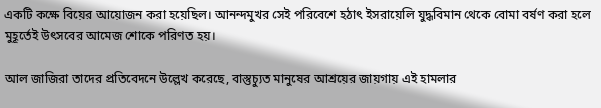একটি কক্ষে বিয়ের আয়োজন করা হয়েছিল। আনন্দমুখর সেই পরিবেশে হঠাৎ ইসরায়েলি যুদ্ধবিমান থেকে বোমা বর্ষণ করা হলে মুহূর্তেই উৎসবের আমেজ শোকে পরিণত হয়।

আল জাজিরা তাদের প্রতিবেদনে উল্লেখ করেছে, বাস্তুচ্যুত মানুষের আশ্রয়ের জায়গায় এই হামলার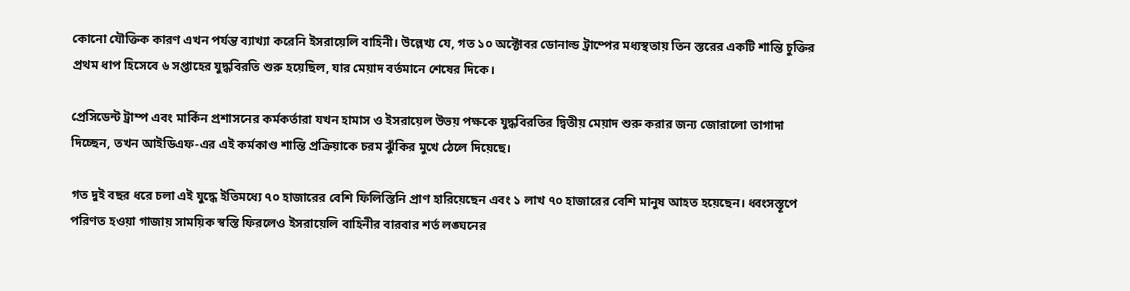কোনো যৌক্তিক কারণ এখন পর্যন্ত ব্যাখ্যা করেনি ইসরায়েলি বাহিনী। উল্লেখ্য যে, গত ১০ অক্টোবর ডোনাল্ড ট্রাম্পের মধ্যস্থতায় তিন স্তরের একটি শান্তি চুক্তির প্রথম ধাপ হিসেবে ৬ সপ্তাহের যুদ্ধবিরতি শুরু হয়েছিল, যার মেয়াদ বর্তমানে শেষের দিকে।

প্রেসিডেন্ট ট্রাম্প এবং মার্কিন প্রশাসনের কর্মকর্তারা যখন হামাস ও ইসরায়েল উভয় পক্ষকে যুদ্ধবিরতির দ্বিতীয় মেয়াদ শুরু করার জন্য জোরালো তাগাদা দিচ্ছেন, তখন আইডিএফ-এর এই কর্মকাণ্ড শান্তি প্রক্রিয়াকে চরম ঝুঁকির মুখে ঠেলে দিয়েছে।

গত দুই বছর ধরে চলা এই যুদ্ধে ইতিমধ্যে ৭০ হাজারের বেশি ফিলিস্তিনি প্রাণ হারিয়েছেন এবং ১ লাখ ৭০ হাজারের বেশি মানুষ আহত হয়েছেন। ধ্বংসস্তূপে পরিণত হওয়া গাজায় সাময়িক স্বস্তি ফিরলেও ইসরায়েলি বাহিনীর বারবার শর্ত লঙ্ঘনের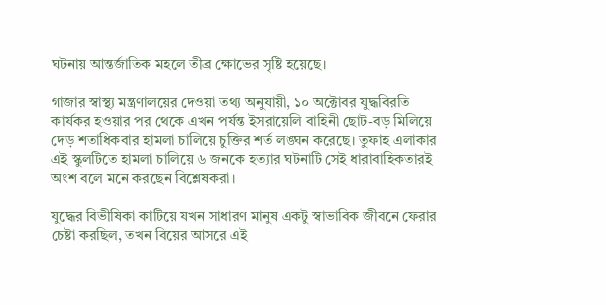ঘটনায় আন্তর্জাতিক মহলে তীব্র ক্ষোভের সৃষ্টি হয়েছে।

গাজার স্বাস্থ্য মন্ত্রণালয়ের দেওয়া তথ্য অনুযায়ী, ১০ অক্টোবর যুদ্ধবিরতি কার্যকর হওয়ার পর থেকে এখন পর্যন্ত ইসরায়েলি বাহিনী ছোট-বড় মিলিয়ে দেড় শতাধিকবার হামলা চালিয়ে চুক্তির শর্ত লঙ্ঘন করেছে। তুফাহ এলাকার এই স্কুলটিতে হামলা চালিয়ে ৬ জনকে হত্যার ঘটনাটি সেই ধারাবাহিকতারই অংশ বলে মনে করছেন বিশ্লেষকরা।

যুদ্ধের বিভীষিকা কাটিয়ে যখন সাধারণ মানুষ একটু স্বাভাবিক জীবনে ফেরার চেষ্টা করছিল, তখন বিয়ের আসরে এই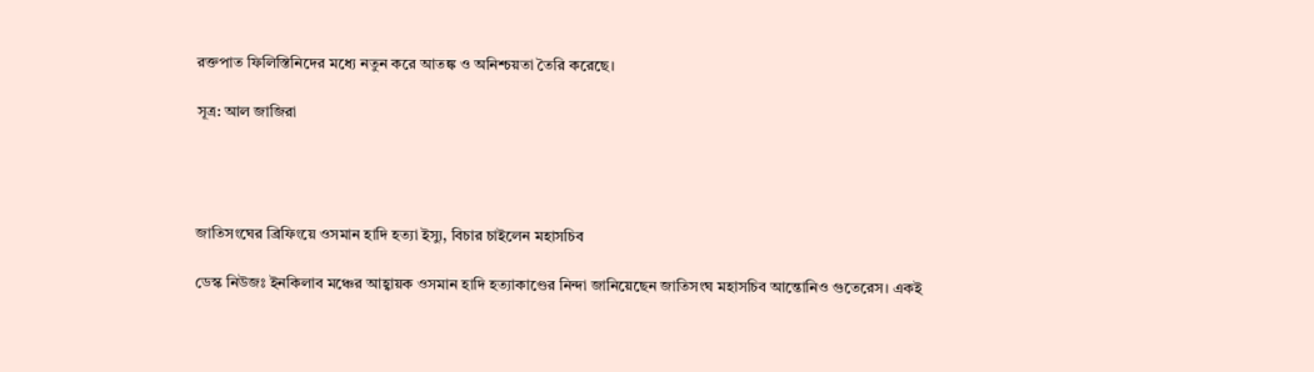রক্তপাত ফিলিস্তিনিদের মধ্যে নতুন করে আতঙ্ক ও অনিশ্চয়তা তৈরি করেছে।

সূত্র: আল জাজিরা




জাতিসংঘের ব্রিফিংয়ে ওসমান হাদি হত্যা ইস্যু, বিচার চাইলেন মহাসচিব

ডেস্ক নিউজঃ ইনকিলাব মঞ্চের আহ্বায়ক ওসমান হাদি হত্যাকাণ্ডের নিন্দা জানিয়েছেন জাতিসংঘ মহাসচিব আন্তোনিও গুতেরেস। একই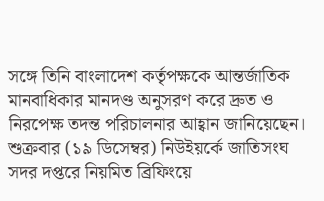সঙ্গে তিনি বাংলাদেশ কর্তৃপক্ষকে আন্তর্জাতিক মানবাধিকার মানদণ্ড অনুসরণ করে দ্রুত ও নিরপেক্ষ তদন্ত পরিচালনার আহ্বান জানিয়েছেন। শুক্রবার (১৯ ডিসেম্বর) নিউইয়র্কে জাতিসংঘ সদর দপ্তরে নিয়মিত ব্রিফিংয়ে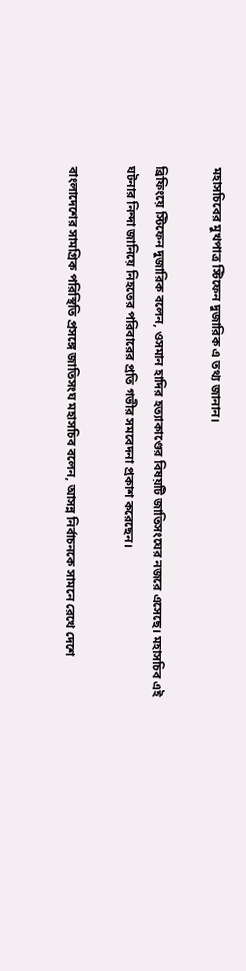মহাসচিবের মুখপাত্র স্টিফেন দুজারিক এ তথ্য জানান।

ব্রিফিংয়ে স্টিফেন দুজারিক বলেন, ওসমান হাদির হত্যাকাণ্ডের বিষয়টি জাতিসংঘের নজরে এসেছে। মহাসচিব এই ঘটনার নিন্দা জানিয়ে নিহতের পরিবারের প্রতি গভীর সমবেদনা প্রকাশ করেছেন।

বাংলাদেশের সামগ্রিক পরিস্থিতি প্রসঙ্গে জাতিসংঘ মহাসচিব বলেন, আসন্ন নির্বাচনকে সামনে রেখে দেশে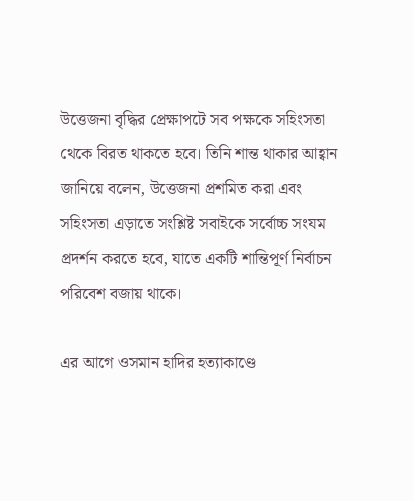উত্তেজনা বৃদ্ধির প্রেক্ষাপটে সব পক্ষকে সহিংসতা থেকে বিরত থাকতে হবে। তিনি শান্ত থাকার আহ্বান জানিয়ে বলেন, উত্তেজনা প্রশমিত করা এবং সহিংসতা এড়াতে সংশ্লিষ্ট সবাইকে সর্বোচ্চ সংযম প্রদর্শন করতে হবে, যাতে একটি শান্তিপূর্ণ নির্বাচন পরিবেশ বজায় থাকে।

এর আগে ওসমান হাদির হত্যাকাণ্ডে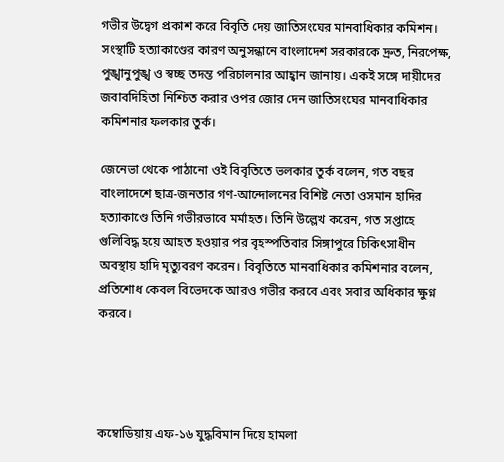গভীর উদ্বেগ প্রকাশ করে বিবৃতি দেয় জাতিসংঘের মানবাধিকার কমিশন। সংস্থাটি হত্যাকাণ্ডের কারণ অনুসন্ধানে বাংলাদেশ সরকারকে দ্রুত, নিরপেক্ষ, পুঙ্খানুপুঙ্খ ও স্বচ্ছ তদন্ত পরিচালনার আহ্বান জানায়। একই সঙ্গে দায়ীদের জবাবদিহিতা নিশ্চিত করার ওপর জোর দেন জাতিসংঘের মানবাধিকার কমিশনার ফলকার তুর্ক।

জেনেভা থেকে পাঠানো ওই বিবৃতিতে ভলকার তুর্ক বলেন, গত বছর বাংলাদেশে ছাত্র-জনতার গণ-আন্দোলনের বিশিষ্ট নেতা ওসমান হাদির হত্যাকাণ্ডে তিনি গভীরভাবে মর্মাহত। তিনি উল্লেখ করেন, গত সপ্তাহে গুলিবিদ্ধ হয়ে আহত হওয়ার পর বৃহস্পতিবার সিঙ্গাপুরে চিকিৎসাধীন অবস্থায় হাদি মৃত্যুবরণ করেন। বিবৃতিতে মানবাধিকার কমিশনার বলেন, প্রতিশোধ কেবল বিভেদকে আরও গভীর করবে এবং সবার অধিকার ক্ষুণ্ন করবে।




কম্বোডিয়ায় এফ-১৬ যুদ্ধবিমান দিয়ে হামলা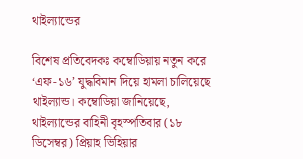থাইল্যান্ডের

বিশেষ প্রতিবেদকঃ কম্বোডিয়ায় নতুন করে ‘এফ-১৬’ যুদ্ধবিমান দিয়ে হামলা চালিয়েছে থাইল্যান্ড। কম্বোডিয়া জানিয়েছে, থাইল্যান্ডের বাহিনী বৃহস্পতিবার (১৮ ডিসেম্বর) প্রিয়াহ ভিহিয়ার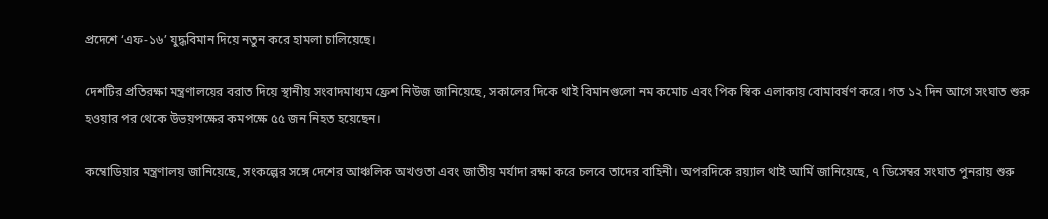প্রদেশে ‘এফ-১৬’ যুদ্ধবিমান দিয়ে নতুন করে হামলা চালিয়েছে।

দেশটির প্রতিরক্ষা মন্ত্রণালয়ের বরাত দিয়ে স্থানীয় সংবাদমাধ্যম ফ্রেশ নিউজ জানিয়েছে, সকালের দিকে থাই বিমানগুলো নম কমোচ এবং পিক স্বিক এলাকায় বোমাবর্ষণ করে। গত ১২ দিন আগে সংঘাত শুরু হওয়ার পর থেকে উভয়পক্ষের কমপক্ষে ৫৫ জন নিহত হয়েছেন।

কম্বোডিয়ার মন্ত্রণালয় জানিয়েছে, সংকল্পের সঙ্গে দেশের আঞ্চলিক অখণ্ডতা এবং জাতীয় মর্যাদা রক্ষা করে চলবে তাদের বাহিনী। অপরদিকে রয়্যাল থাই আর্মি জানিয়েছে, ৭ ডিসেম্বর সংঘাত পুনরায় শুরু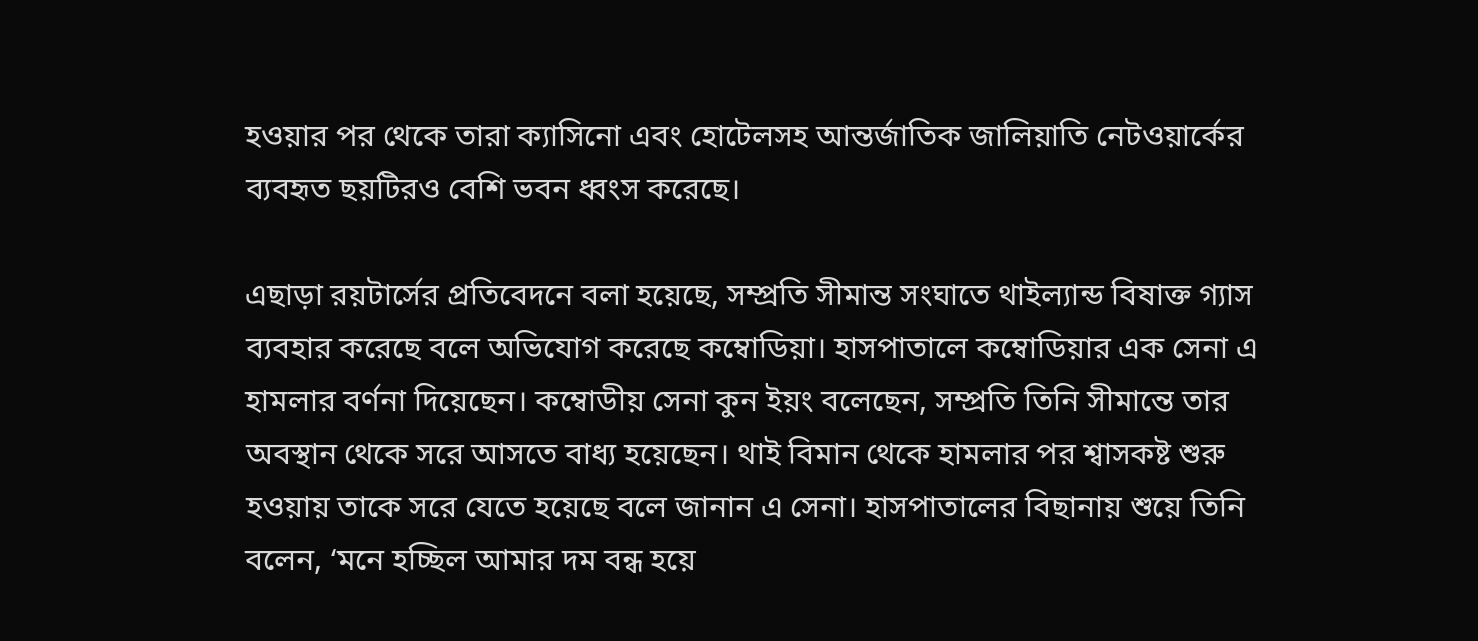হওয়ার পর থেকে তারা ক্যাসিনো এবং হোটেলসহ আন্তর্জাতিক জালিয়াতি নেটওয়ার্কের ব্যবহৃত ছয়টিরও বেশি ভবন ধ্বংস করেছে।

এছাড়া রয়টার্সের প্রতিবেদনে বলা হয়েছে, সম্প্রতি সীমান্ত সংঘাতে থাইল্যান্ড বিষাক্ত গ্যাস ব্যবহার করেছে বলে অভিযোগ করেছে কম্বোডিয়া। হাসপাতালে কম্বোডিয়ার এক সেনা এ হামলার বর্ণনা দিয়েছেন। কম্বোডীয় সেনা কুন ইয়ং বলেছেন, সম্প্রতি তিনি সীমান্তে তার অবস্থান থেকে সরে আসতে বাধ্য হয়েছেন। থাই বিমান থেকে হামলার পর শ্বাসকষ্ট শুরু হওয়ায় তাকে সরে যেতে হয়েছে বলে জানান এ সেনা। হাসপাতালের বিছানায় শুয়ে তিনি বলেন, ‘মনে হচ্ছিল আমার দম বন্ধ হয়ে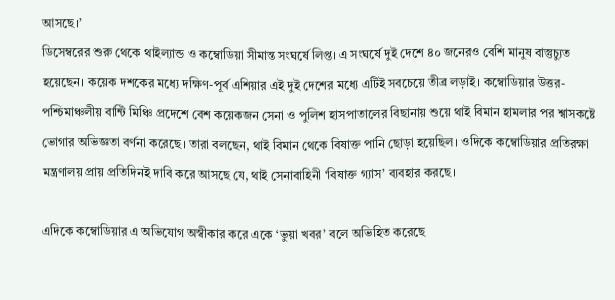আসছে।’
ডিসেম্বরের শুরু থেকে থাইল্যান্ড ও কম্বোডিয়া সীমান্ত সংঘর্ষে লিপ্ত। এ সংঘর্ষে দুই দেশে ৪০ জনেরও বেশি মানুষ বাস্তুচ্যুত হয়েছেন। কয়েক দশকের মধ্যে দক্ষিণ-পূর্ব এশিয়ার এই দুই দেশের মধ্যে এটিই সবচেয়ে তীব্র লড়াই। কম্বোডিয়ার উত্তর-পশ্চিমাঞ্চলীয় বান্টি মিঞ্চি প্রদেশে বেশ কয়েকজন সেনা ও পুলিশ হাসপাতালের বিছানায় শুয়ে থাই বিমান হামলার পর শ্বাসকষ্টে ভোগার অভিজ্ঞতা বর্ণনা করেছে। তারা বলছেন, থাই বিমান থেকে বিষাক্ত পানি ছোড়া হয়েছিল। ওদিকে কম্বোডিয়ার প্রতিরক্ষা মন্ত্রণালয় প্রায় প্রতিদিনই দাবি করে আসছে যে, থাই সেনাবাহিনী ‘বিষাক্ত গ্যাস’ ব্যবহার করছে।

এদিকে কম্বোডিয়ার এ অভিযোগ অস্বীকার করে একে ‘ভুয়া খবর’ বলে অভিহিত করেছে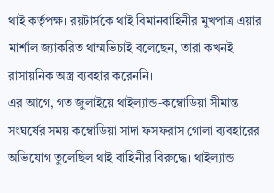থাই কর্তৃপক্ষ। রয়টার্সকে থাই বিমানবাহিনীর মুখপাত্র এয়ার মার্শাল জ্যাকরিত থাম্মভিচাই বলেছেন, তারা কখনই রাসায়নিক অস্ত্র ব্যবহার করেননি।
এর আগে, গত জুলাইয়ে থাইল্যান্ড-কম্বোডিয়া সীমান্ত সংঘর্ষের সময় কম্বোডিয়া সাদা ফসফরাস গোলা ব্যবহারের অভিযোগ তুলেছিল থাই বাহিনীর বিরুদ্ধে। থাইল্যান্ড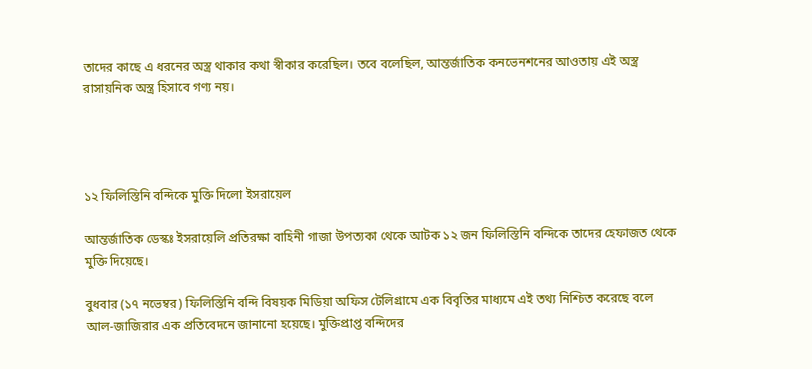তাদের কাছে এ ধরনের অস্ত্র থাকার কথা স্বীকার করেছিল। তবে বলেছিল, আন্তর্জাতিক কনভেনশনের আওতায় এই অস্ত্র রাসায়নিক অস্ত্র হিসাবে গণ্য নয়।




১২ ফিলিস্তিনি বন্দিকে মুক্তি দিলো ইসরায়েল

আন্তর্জাতিক ডেস্কঃ ইসরায়েলি প্রতিরক্ষা বাহিনী গাজা উপত্যকা থেকে আটক ১২ জন ফিলিস্তিনি বন্দিকে তাদের হেফাজত থেকে মুক্তি দিয়েছে।

বুধবার (১৭ নভেম্বর) ফিলিস্তিনি বন্দি বিষয়ক মিডিয়া অফিস টেলিগ্রামে এক বিবৃতির মাধ্যমে এই তথ্য নিশ্চিত করেছে বলে আল-জাজিরার এক প্রতিবেদনে জানানো হয়েছে। মুক্তিপ্রাপ্ত বন্দিদের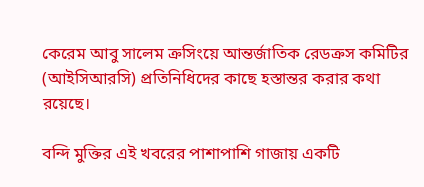কেরেম আবু সালেম ক্রসিংয়ে আন্তর্জাতিক রেডক্রস কমিটির (আইসিআরসি) প্রতিনিধিদের কাছে হস্তান্তর করার কথা রয়েছে।

বন্দি মুক্তির এই খবরের পাশাপাশি গাজায় একটি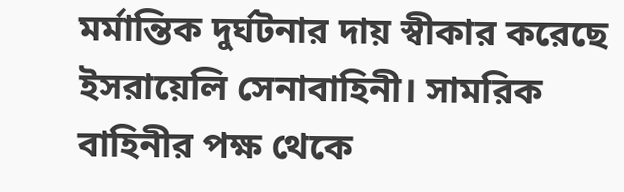মর্মান্তিক দুর্ঘটনার দায় স্বীকার করেছে ইসরায়েলি সেনাবাহিনী। সামরিক বাহিনীর পক্ষ থেকে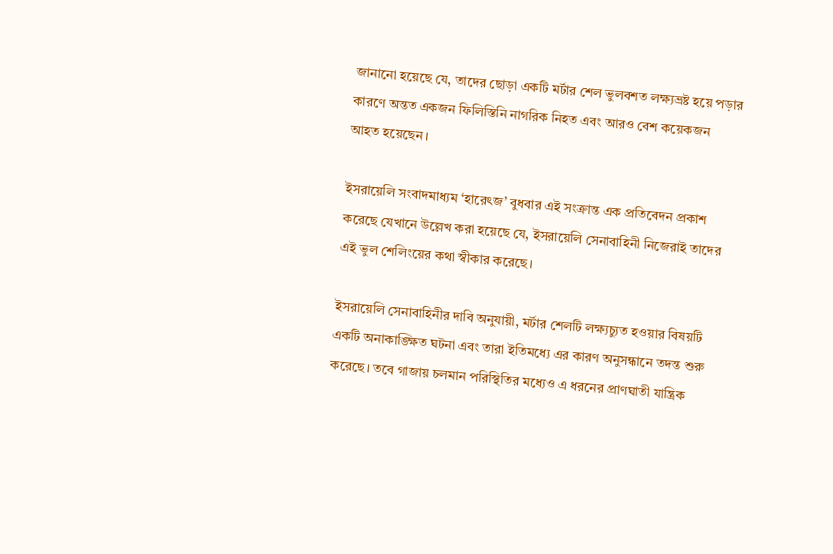জানানো হয়েছে যে, তাদের ছোড়া একটি মর্টার শেল ভুলবশত লক্ষ্যভ্রষ্ট হয়ে পড়ার কারণে অন্তত একজন ফিলিস্তিনি নাগরিক নিহত এবং আরও বেশ কয়েকজন আহত হয়েছেন।

ইসরায়েলি সংবাদমাধ্যম ‘হারেৎজ’ বুধবার এই সংক্রান্ত এক প্রতিবেদন প্রকাশ করেছে যেখানে উল্লেখ করা হয়েছে যে, ইসরায়েলি সেনাবাহিনী নিজেরাই তাদের এই ভুল শেলিংয়ের কথা স্বীকার করেছে।

ইসরায়েলি সেনাবাহিনীর দাবি অনুযায়ী, মর্টার শেলটি লক্ষ্যচ্যুত হওয়ার বিষয়টি একটি অনাকাঙ্ক্ষিত ঘটনা এবং তারা ইতিমধ্যে এর কারণ অনুসন্ধানে তদন্ত শুরু করেছে। তবে গাজায় চলমান পরিস্থিতির মধ্যেও এ ধরনের প্রাণঘাতী যান্ত্রিক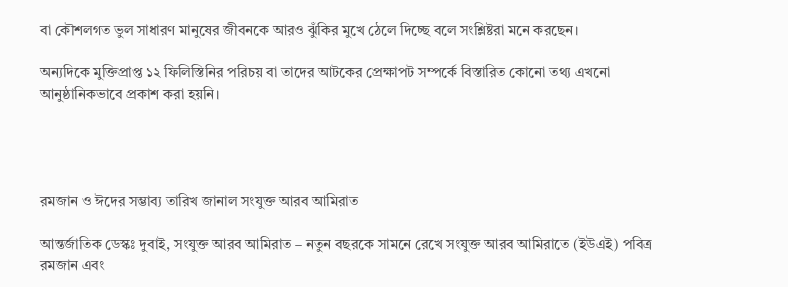বা কৌশলগত ভুল সাধারণ মানুষের জীবনকে আরও ঝুঁকির মুখে ঠেলে দিচ্ছে বলে সংশ্লিষ্টরা মনে করছেন।

অন্যদিকে মুক্তিপ্রাপ্ত ১২ ফিলিস্তিনির পরিচয় বা তাদের আটকের প্রেক্ষাপট সম্পর্কে বিস্তারিত কোনো তথ্য এখনো আনুষ্ঠানিকভাবে প্রকাশ করা হয়নি।




রমজান ও ঈদের সম্ভাব্য তারিখ জানাল সংযুক্ত আরব আমিরাত

আন্তর্জাতিক ডেস্কঃ দুবাই, সংযুক্ত আরব আমিরাত – নতুন বছরকে সামনে রেখে সংযুক্ত আরব আমিরাতে (ইউএই) পবিত্র রমজান এবং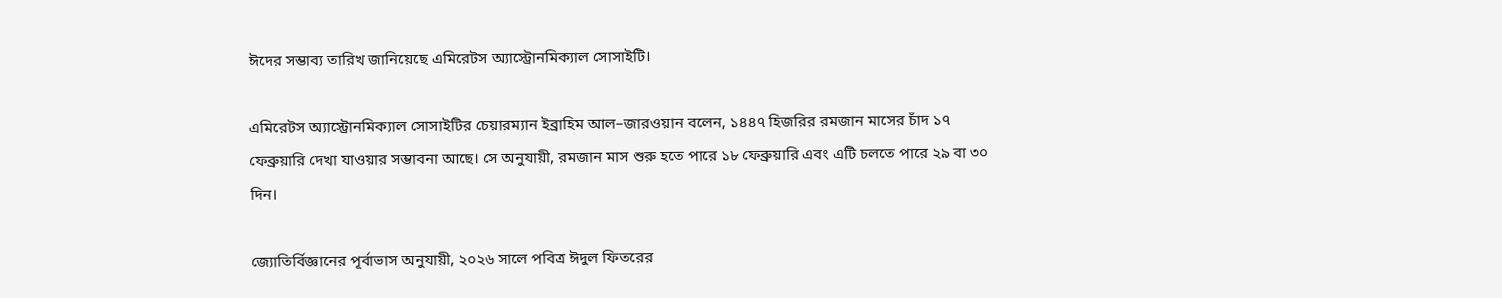ঈদের সম্ভাব্য তারিখ জানিয়েছে এমিরেটস অ্যাস্ট্রোনমিক্যাল সোসাইটি।

এমিরেটস অ্যাস্ট্রোনমিক্যাল সোসাইটির চেয়ারম্যান ইব্রাহিম আল–জারওয়ান বলেন, ১৪৪৭ হিজরির রমজান মাসের চাঁদ ১৭ ফেব্রুয়ারি দেখা যাওয়ার সম্ভাবনা আছে। সে অনুযায়ী, রমজান মাস শুরু হতে পারে ১৮ ফেব্রুয়ারি এবং এটি চলতে পারে ২৯ বা ৩০ দিন।

জ্যোতির্বিজ্ঞানের পূর্বাভাস অনুযায়ী, ২০২৬ সালে পবিত্র ঈদুল ফিতরের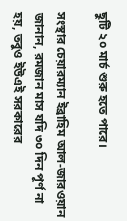ছুটি ২০ মার্চ শুরু হতে পারে।

সংস্থার চেয়ারম্যান ইব্রাহিম আল-জারওয়ান জানান, রমজান মাস যদি ৩০ দিন পূর্ণ না হয়, তবুও ইউএই সরকারের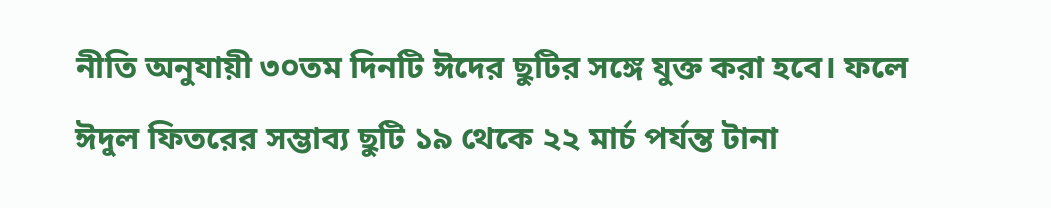নীতি অনুযায়ী ৩০তম দিনটি ঈদের ছুটির সঙ্গে যুক্ত করা হবে। ফলে ঈদুল ফিতরের সম্ভাব্য ছুটি ১৯ থেকে ২২ মার্চ পর্যন্ত টানা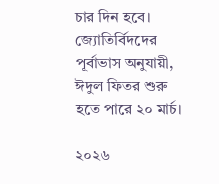চার দিন হবে। জ্যোতির্বিদদের পূর্বাভাস অনুযায়ী, ঈদুল ফিতর শুরু হতে পারে ২০ মার্চ।

২০২৬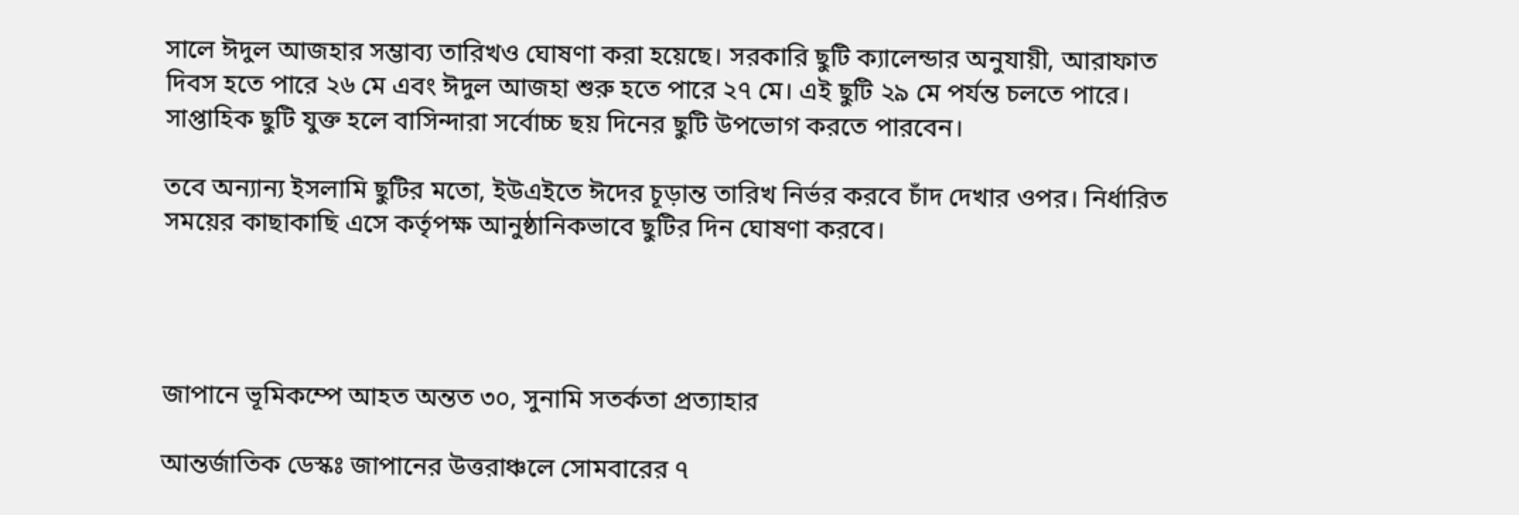সালে ঈদুল আজহার সম্ভাব্য তারিখও ঘোষণা করা হয়েছে। সরকারি ছুটি ক্যালেন্ডার অনুযায়ী, আরাফাত দিবস হতে পারে ২৬ মে এবং ঈদুল আজহা শুরু হতে পারে ২৭ মে। এই ছুটি ২৯ মে পর্যন্ত চলতে পারে। সাপ্তাহিক ছুটি যুক্ত হলে বাসিন্দারা সর্বোচ্চ ছয় দিনের ছুটি উপভোগ করতে পারবেন।

তবে অন্যান্য ইসলামি ছুটির মতো, ইউএইতে ঈদের চূড়ান্ত তারিখ নির্ভর করবে চাঁদ দেখার ওপর। নির্ধারিত সময়ের কাছাকাছি এসে কর্তৃপক্ষ আনুষ্ঠানিকভাবে ছুটির দিন ঘোষণা করবে।




জাপানে ভূমিকম্পে আহত অন্তত ৩০, সুনামি সতর্কতা প্রত্যাহার

আন্তর্জাতিক ডেস্কঃ জাপানের উত্তরাঞ্চলে সোমবারের ৭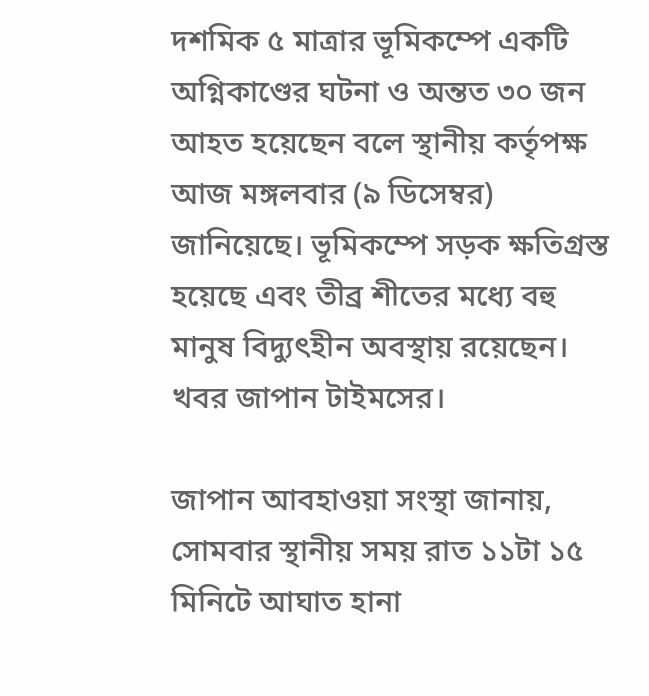দশমিক ৫ মাত্রার ভূমিকম্পে একটি অগ্নিকাণ্ডের ঘটনা ও অন্তত ৩০ জন আহত হয়েছেন বলে স্থানীয় কর্তৃপক্ষ আজ মঙ্গলবার (৯ ডিসেম্বর) জানিয়েছে। ভূমিকম্পে সড়ক ক্ষতিগ্রস্ত হয়েছে এবং তীব্র শীতের মধ্যে বহু মানুষ বিদ্যুৎহীন অবস্থায় রয়েছেন। খবর জাপান টাইমসের।

জাপান আবহাওয়া সংস্থা জানায়, সোমবার স্থানীয় সময় রাত ১১টা ১৫ মিনিটে আঘাত হানা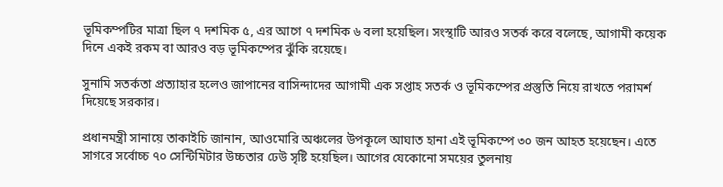ভূমিকম্পটির মাত্রা ছিল ৭ দশমিক ৫, এর আগে ৭ দশমিক ৬ বলা হয়েছিল। সংস্থাটি আরও সতর্ক করে বলেছে, আগামী কয়েক দিনে একই রকম বা আরও বড় ভূমিকম্পের ঝুঁকি রয়েছে।

সুনামি সতর্কতা প্রত্যাহার হলেও জাপানের বাসিন্দাদের আগামী এক সপ্তাহ সতর্ক ও ভূমিকম্পের প্রস্তুতি নিয়ে রাখতে পরামর্শ দিয়েছে সরকার।

প্রধানমন্ত্রী সানায়ে তাকাইচি জানান, আওমোরি অঞ্চলের উপকূলে আঘাত হানা এই ভূমিকম্পে ৩০ জন আহত হয়েছেন। এতে সাগরে সর্বোচ্চ ৭০ সেন্টিমিটার উচ্চতার ঢেউ সৃষ্টি হয়েছিল। আগের যেকোনো সময়ের তুলনায়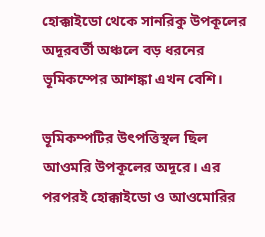হোক্কাইডো থেকে সানরিকু উপকূলের অদূরবর্তী অঞ্চলে বড় ধরনের ভূমিকম্পের আশঙ্কা এখন বেশি।

ভূমিকম্পটির উৎপত্তিস্থল ছিল আওমরি উপকূলের অদূরে। এর পরপরই হোক্কাইডো ও আওমোরির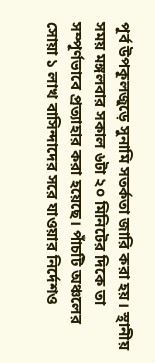পূর্ব উপকূলজুড়ে সুনামি সতর্কতা জারি করা হয়। স্থানীয় সময় মঙ্গলবার সকাল ৬টা ২০ মিনিটের দিকে তা সম্পূর্ণভাবে প্রত্যাহার করা হয়েছে। পাঁচটি অঞ্চলের সোয়া ১ লাখ বাসিন্দাদের সরে যাওয়ার নির্দেশও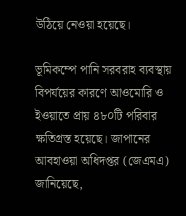উঠিয়ে নেওয়া হয়েছে।

ভূমিকম্পে পানি সরবরাহ ব্যবস্থায় বিপর্যয়ের কারণে আওমোরি ও ইওয়াতে প্রায় ৪৮০টি পরিবার ক্ষতিগ্রস্ত হয়েছে। জাপানের আবহাওয়া অধিদপ্তর (জেএমএ) জানিয়েছে,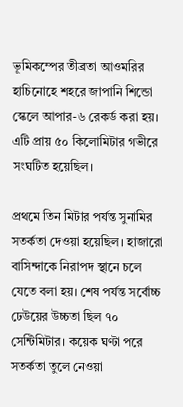ভূমিকম্পের তীব্রতা আওমরির হাচিনোহে শহরে জাপানি শিন্ডো স্কেলে আপার-৬ রেকর্ড করা হয়। এটি প্রায় ৫০ কিলোমিটার গভীরে সংঘটিত হয়েছিল।

প্রথমে তিন মিটার পর্যন্ত সুনামির সতর্কতা দেওয়া হয়েছিল। হাজারো বাসিন্দাকে নিরাপদ স্থানে চলে যেতে বলা হয়। শেষ পর্যন্ত সর্বোচ্চ ঢেউয়ের উচ্চতা ছিল ৭০ সেন্টিমিটার। কয়েক ঘণ্টা পরে সতর্কতা তুলে নেওয়া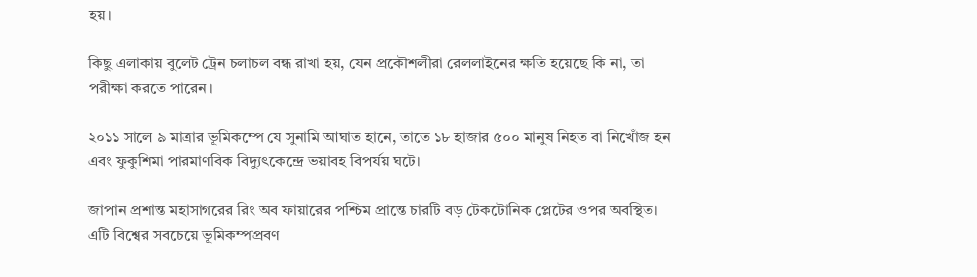হয়।

কিছু এলাকায় বুলেট ট্রেন চলাচল বন্ধ রাখা হয়, যেন প্রকৌশলীরা রেললাইনের ক্ষতি হয়েছে কি না, তা পরীক্ষা করতে পারেন।

২০১১ সালে ৯ মাত্রার ভূমিকম্পে যে সুনামি আঘাত হানে, তাতে ১৮ হাজার ৫০০ মানুষ নিহত বা নিখোঁজ হন এবং ফুকুশিমা পারমাণবিক বিদ্যুৎকেন্দ্রে ভয়াবহ বিপর্যয় ঘটে।

জাপান প্রশান্ত মহাসাগরের রিং অব ফায়ারের পশ্চিম প্রান্তে চারটি বড় টেকটোনিক প্লেটের ওপর অবস্থিত। এটি বিশ্বের সবচেয়ে ভূমিকম্পপ্রবণ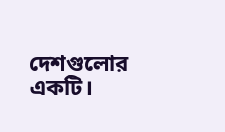দেশগুলোর একটি।